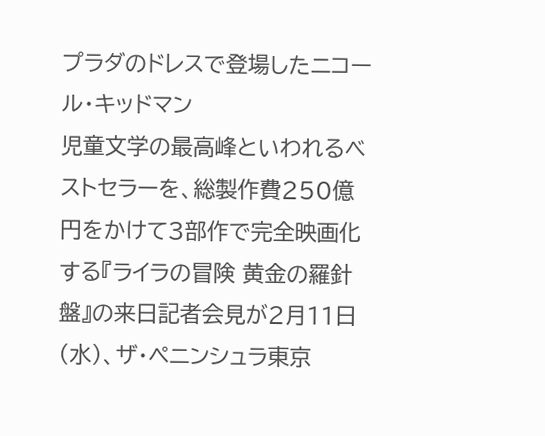プラダのドレスで登場したニコール・キッドマン
児童文学の最高峰といわれるベストセラーを、総製作費250億円をかけて3部作で完全映画化する『ライラの冒険 黄金の羅針盤』の来日記者会見が2月11日(水)、ザ・ペニンシュラ東京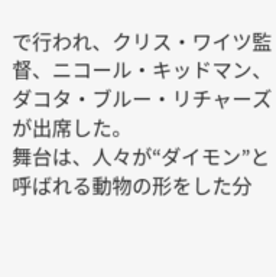で行われ、クリス・ワイツ監督、ニコール・キッドマン、ダコタ・ブルー・リチャーズが出席した。
舞台は、人々が“ダイモン”と呼ばれる動物の形をした分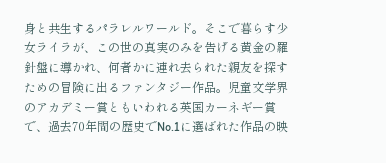身と共生するパラレルワールド。そこで暮らす少女ライラが、この世の真実のみを告げる黄金の羅針盤に導かれ、何者かに連れ去られた親友を探すための冒険に出るファンタジー作品。児童文学界のアカデミー賞ともいわれる英国カーネギー賞で、過去70年間の歴史でNo.1に選ばれた作品の映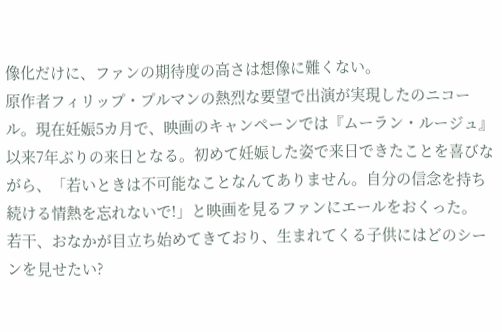像化だけに、ファンの期待度の高さは想像に難くない。
原作者フィリップ・プルマンの熱烈な要望で出演が実現したのニコール。現在妊娠5カ月で、映画のキャンペーンでは『ムーラン・ルージュ』以来7年ぶりの来日となる。初めて妊娠した姿で来日できたことを喜びながら、「若いときは不可能なことなんてありません。自分の信念を持ち続ける情熱を忘れないで!」と映画を見るファンにエールをおくった。
若干、おなかが目立ち始めてきており、生まれてくる子供にはどのシーンを見せたい?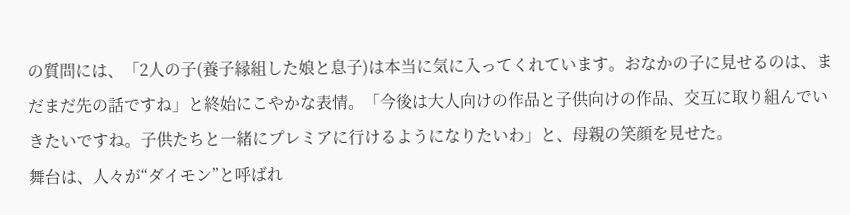の質問には、「2人の子(養子縁組した娘と息子)は本当に気に入ってくれています。おなかの子に見せるのは、まだまだ先の話ですね」と終始にこやかな表情。「今後は大人向けの作品と子供向けの作品、交互に取り組んでいきたいですね。子供たちと一緒にプレミアに行けるようになりたいわ」と、母親の笑顔を見せた。
舞台は、人々が“ダイモン”と呼ばれ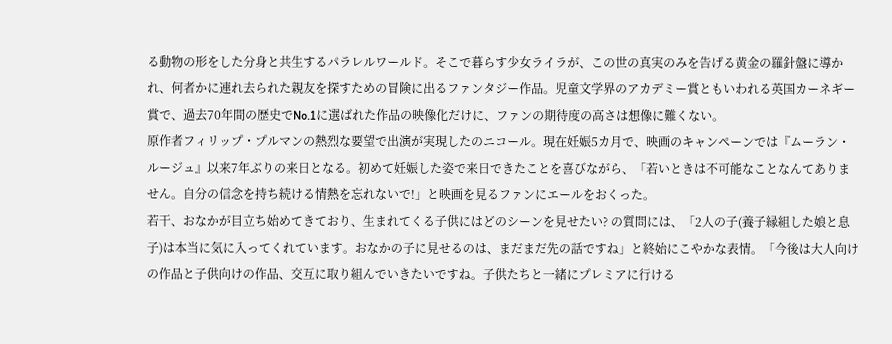る動物の形をした分身と共生するパラレルワールド。そこで暮らす少女ライラが、この世の真実のみを告げる黄金の羅針盤に導かれ、何者かに連れ去られた親友を探すための冒険に出るファンタジー作品。児童文学界のアカデミー賞ともいわれる英国カーネギー賞で、過去70年間の歴史でNo.1に選ばれた作品の映像化だけに、ファンの期待度の高さは想像に難くない。
原作者フィリップ・プルマンの熱烈な要望で出演が実現したのニコール。現在妊娠5カ月で、映画のキャンペーンでは『ムーラン・ルージュ』以来7年ぶりの来日となる。初めて妊娠した姿で来日できたことを喜びながら、「若いときは不可能なことなんてありません。自分の信念を持ち続ける情熱を忘れないで!」と映画を見るファンにエールをおくった。
若干、おなかが目立ち始めてきており、生まれてくる子供にはどのシーンを見せたい? の質問には、「2人の子(養子縁組した娘と息子)は本当に気に入ってくれています。おなかの子に見せるのは、まだまだ先の話ですね」と終始にこやかな表情。「今後は大人向けの作品と子供向けの作品、交互に取り組んでいきたいですね。子供たちと一緒にプレミアに行ける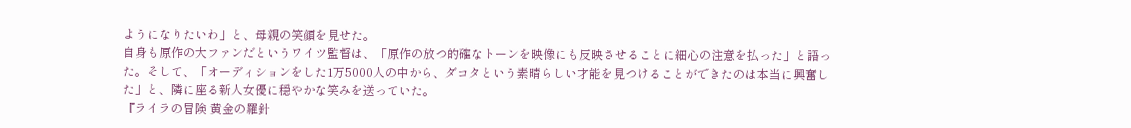ようになりたいわ」と、母親の笑顔を見せた。
自身も原作の大ファンだというワイツ監督は、「原作の放つ的確なトーンを映像にも反映させることに細心の注意を払った」と語った。そして、「オーディションをした1万5000人の中から、ダコタという素晴らしい才能を見つけることができたのは本当に興奮した」と、隣に座る新人女優に穏やかな笑みを送っていた。
『ライラの冒険 黄金の羅針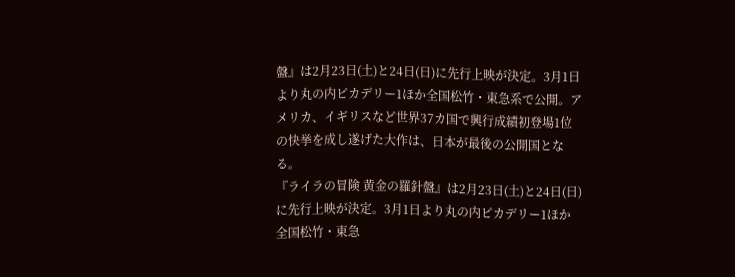盤』は2月23日(土)と24日(日)に先行上映が決定。3月1日より丸の内ピカデリー1ほか全国松竹・東急系で公開。アメリカ、イギリスなど世界37カ国で興行成績初登場1位の快挙を成し遂げた大作は、日本が最後の公開国となる。
『ライラの冒険 黄金の羅針盤』は2月23日(土)と24日(日)に先行上映が決定。3月1日より丸の内ピカデリー1ほか全国松竹・東急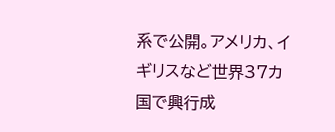系で公開。アメリカ、イギリスなど世界37カ国で興行成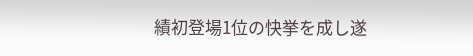績初登場1位の快挙を成し遂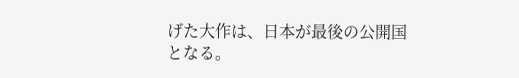げた大作は、日本が最後の公開国となる。